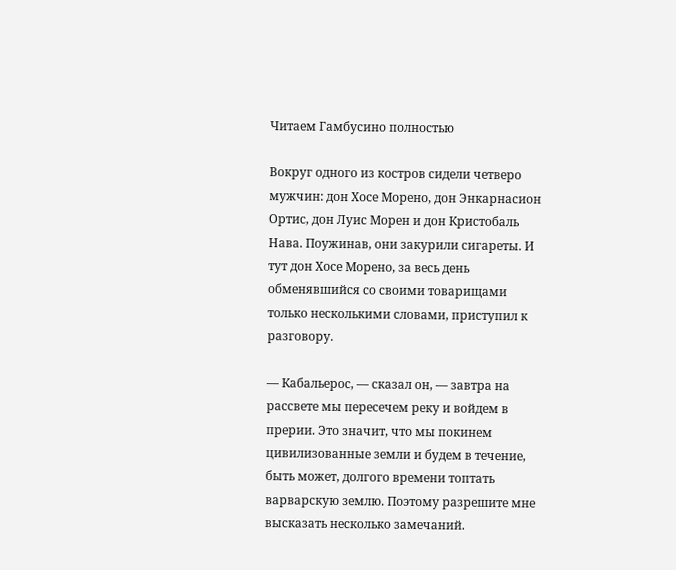Читаем Гамбусино полностью

Вокруг одного из костров сидели четверо мужчин: дон Хосе Морено, дон Энкарнасион Ортис, дон Луис Морен и дон Кристобаль Нава. Поужинав, они закурили сигареты. И тут дон Хосе Морено, за весь день обменявшийся со своими товарищами только несколькими словами, приступил к разговору.

— Кабальерос, — сказал он, — завтра на рассвете мы пересечем реку и войдем в прерии. Это значит, что мы покинем цивилизованные земли и будем в течение, быть может, долгого времени топтать варварскую землю. Поэтому разрешите мне высказать несколько замечаний.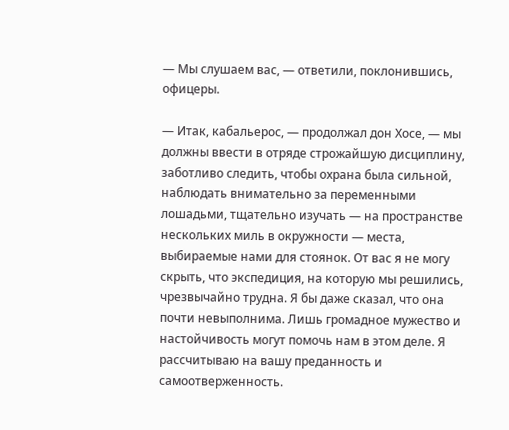— Мы слушаем вас, — ответили, поклонившись, офицеры.

— Итак, кабальерос, — продолжал дон Хосе, — мы должны ввести в отряде строжайшую дисциплину, заботливо следить, чтобы охрана была сильной, наблюдать внимательно за переменными лошадьми, тщательно изучать — на пространстве нескольких миль в окружности — места, выбираемые нами для стоянок. От вас я не могу скрыть, что экспедиция, на которую мы решились, чрезвычайно трудна. Я бы даже сказал, что она почти невыполнима. Лишь громадное мужество и настойчивость могут помочь нам в этом деле. Я рассчитываю на вашу преданность и самоотверженность.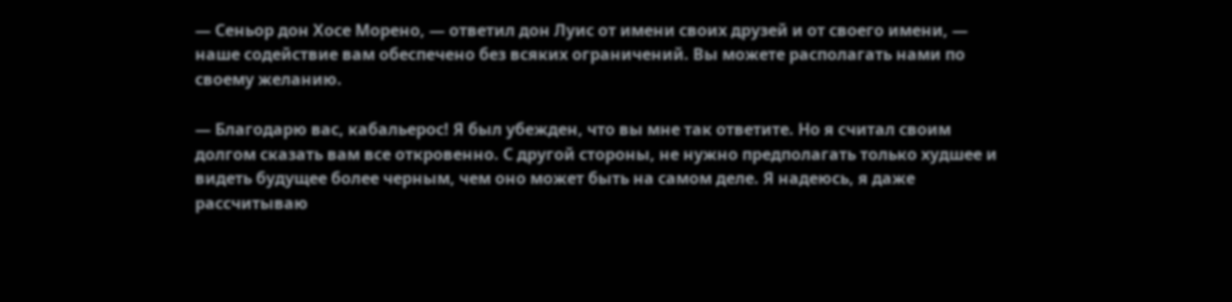— Сеньор дон Хосе Морено, — ответил дон Луис от имени своих друзей и от своего имени, — наше содействие вам обеспечено без всяких ограничений. Вы можете располагать нами по своему желанию.

— Благодарю вас, кабальерос! Я был убежден, что вы мне так ответите. Но я считал своим долгом сказать вам все откровенно. С другой стороны, не нужно предполагать только худшее и видеть будущее более черным, чем оно может быть на самом деле. Я надеюсь, я даже рассчитываю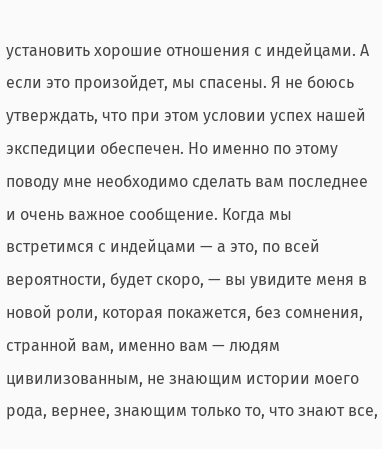установить хорошие отношения с индейцами. А если это произойдет, мы спасены. Я не боюсь утверждать, что при этом условии успех нашей экспедиции обеспечен. Но именно по этому поводу мне необходимо сделать вам последнее и очень важное сообщение. Когда мы встретимся с индейцами — а это, по всей вероятности, будет скоро, — вы увидите меня в новой роли, которая покажется, без сомнения, странной вам, именно вам — людям цивилизованным, не знающим истории моего рода, вернее, знающим только то, что знают все,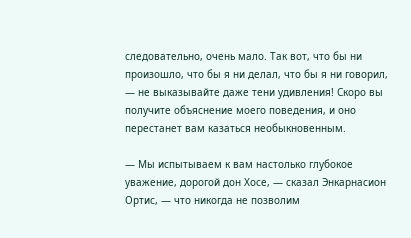следовательно, очень мало. Так вот, что бы ни произошло, что бы я ни делал, что бы я ни говорил, — не выказывайте даже тени удивления! Скоро вы получите объяснение моего поведения, и оно перестанет вам казаться необыкновенным.

— Мы испытываем к вам настолько глубокое уважение, дорогой дон Хосе, — сказал Энкарнасион Ортис, — что никогда не позволим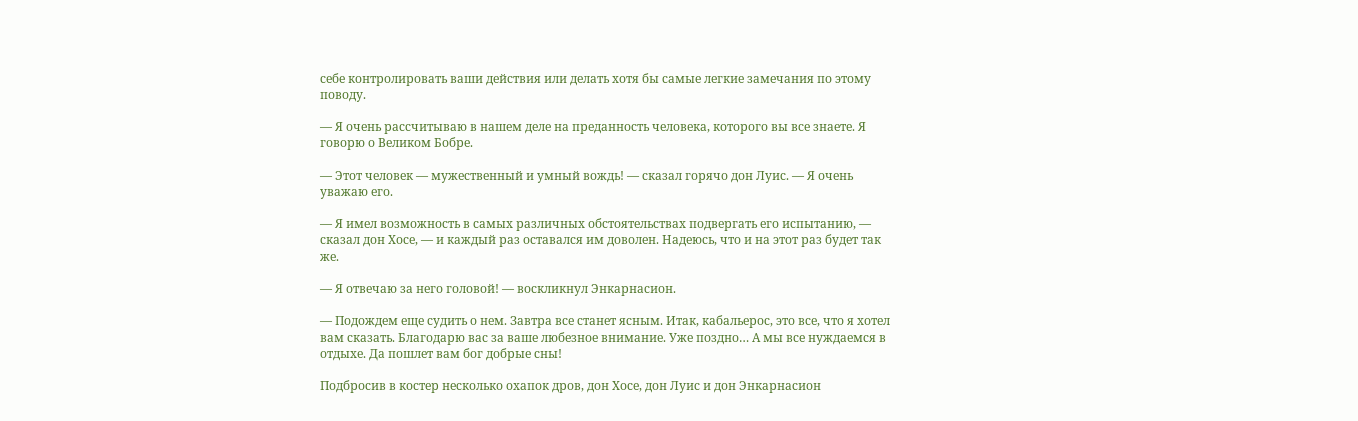себе контролировать ваши действия или делать хотя бы самые легкие замечания по этому поводу.

— Я очень рассчитываю в нашем деле на преданность человека, которого вы все знаете. Я говорю о Великом Бобре.

— Этот человек — мужественный и умный вождь! — сказал горячо дон Луис. — Я очень уважаю его.

— Я имел возможность в самых различных обстоятельствах подвергать его испытанию, — сказал дон Хосе, — и каждый раз оставался им доволен. Надеюсь, что и на этот раз будет так же.

— Я отвечаю за него головой! — воскликнул Энкарнасион.

— Подождем еще судить о нем. Завтра все станет ясным. Итак, кабальерос, это все, что я хотел вам сказать. Благодарю вас за ваше любезное внимание. Уже поздно… А мы все нуждаемся в отдыхе. Да пошлет вам бог добрые сны!

Подбросив в костер несколько охапок дров, дон Хосе, дон Луис и дон Энкарнасион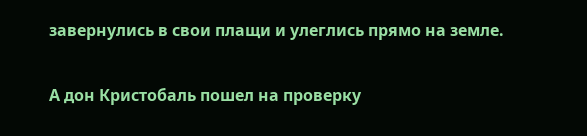завернулись в свои плащи и улеглись прямо на земле.

А дон Кристобаль пошел на проверку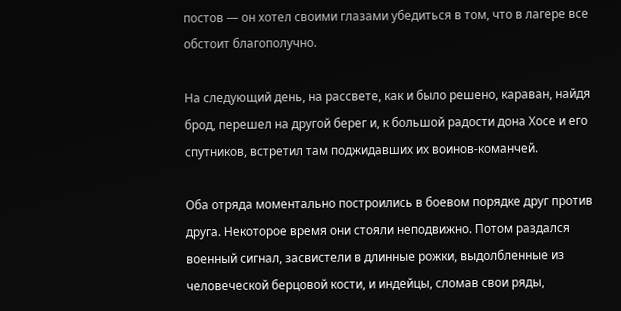постов — он хотел своими глазами убедиться в том, что в лагере все обстоит благополучно.

На следующий день, на рассвете, как и было решено, караван, найдя брод, перешел на другой берег и, к большой радости дона Хосе и его спутников, встретил там поджидавших их воинов-команчей.

Оба отряда моментально построились в боевом порядке друг против друга. Некоторое время они стояли неподвижно. Потом раздался военный сигнал, засвистели в длинные рожки, выдолбленные из человеческой берцовой кости, и индейцы, сломав свои ряды,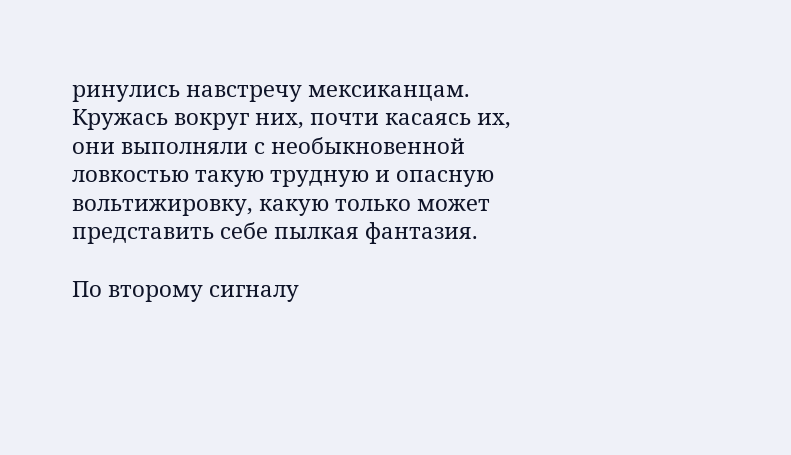ринулись навстречу мексиканцам. Кружась вокруг них, почти касаясь их, они выполняли с необыкновенной ловкостью такую трудную и опасную вольтижировку, какую только может представить себе пылкая фантазия.

По второму сигналу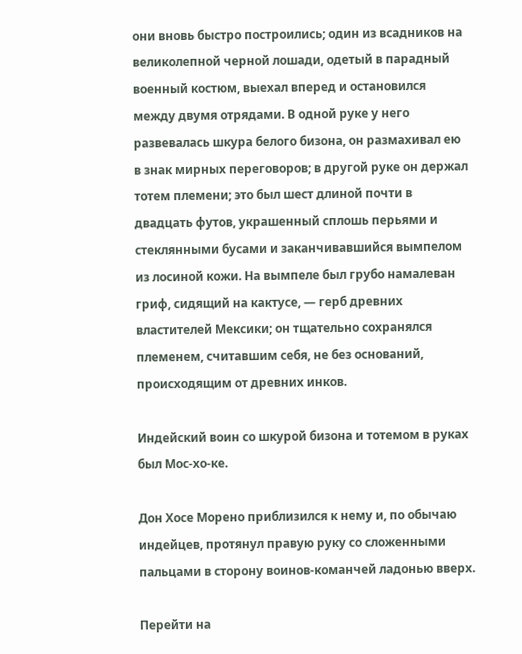они вновь быстро построились; один из всадников на великолепной черной лошади, одетый в парадный военный костюм, выехал вперед и остановился между двумя отрядами. В одной руке у него развевалась шкура белого бизона, он размахивал ею в знак мирных переговоров; в другой руке он держал тотем племени; это был шест длиной почти в двадцать футов, украшенный сплошь перьями и стеклянными бусами и заканчивавшийся вымпелом из лосиной кожи. На вымпеле был грубо намалеван гриф, сидящий на кактусе, — герб древних властителей Мексики; он тщательно сохранялся племенем, считавшим себя, не без оснований, происходящим от древних инков.

Индейский воин со шкурой бизона и тотемом в руках был Мос-хо-ке.

Дон Хосе Морено приблизился к нему и, по обычаю индейцев, протянул правую руку со сложенными пальцами в сторону воинов-команчей ладонью вверх.

Перейти на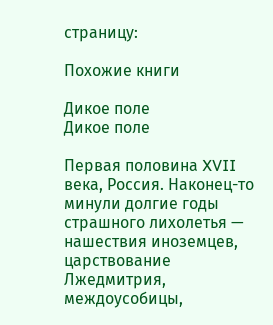страницу:

Похожие книги

Дикое поле
Дикое поле

Первая половина XVII века, Россия. Наконец-то минули долгие годы страшного лихолетья — нашествия иноземцев, царствование Лжедмитрия, междоусобицы,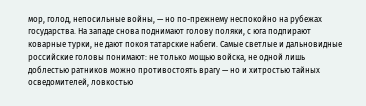мор, голод, непосильные войны, — но по-прежнему неспокойно на рубежах государства. На западе снова поднимают голову поляки, с юга подпирают коварные турки, не дают покоя татарские набеги. Самые светлые и дальновидные российские головы понимают: не только мощью войска, не одной лишь доблестью ратников можно противостоять врагу — но и хитростью тайных осведомителей, ловкостью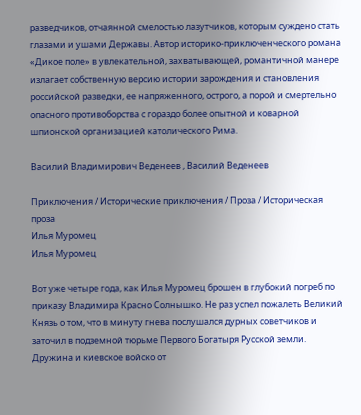разведчиков, отчаянной смелостью лазутчиков, которым суждено стать глазами и ушами Державы. Автор историко-приключенческого романа «Дикое поле» в увлекательной, захватывающей, романтичной манере излагает собственную версию истории зарождения и становления российской разведки, ее напряженного, острого, а порой и смертельно опасного противоборства с гораздо более опытной и коварной шпионской организацией католического Рима.

Василий Владимирович Веденеев , Василий Веденеев

Приключения / Исторические приключения / Проза / Историческая проза
Илья Муромец
Илья Муромец

Вот уже четыре года, как Илья Муромец брошен в глубокий погреб по приказу Владимира Красно Солнышко. Не раз успел пожалеть Великий Князь о том, что в минуту гнева послушался дурных советчиков и заточил в подземной тюрьме Первого Богатыря Русской земли. Дружина и киевское войско от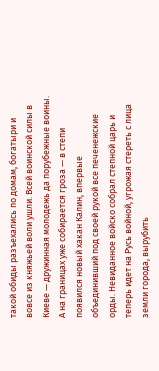такой обиды разъехались по домам, богатыри и вовсе из княжьей воли ушли. Всей воинской силы в Киеве — дружинная молодежь да порубежные воины. А на границах уже собирается гроза — в степи появился новый хакан Калин, впервые объединивший под своей рукой все печенежские орды. Невиданное войско собрал степной царь и теперь идет на Русь войной, угрожая стереть с лица земли города, вырубить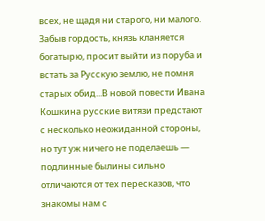всех, не щадя ни старого, ни малого. Забыв гордость, князь кланяется богатырю, просит выйти из поруба и встать за Русскую землю, не помня старых обид...В новой повести Ивана Кошкина русские витязи предстают с несколько неожиданной стороны, но тут уж ничего не поделаешь — подлинные былины сильно отличаются от тех пересказов, что знакомы нам с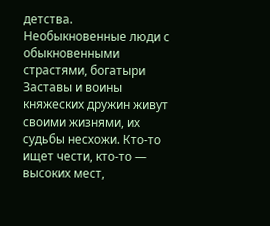детства. Необыкновенные люди с обыкновенными страстями, богатыри Заставы и воины княжеских дружин живут своими жизнями, их судьбы несхожи. Кто-то ищет чести, кто-то — высоких мест,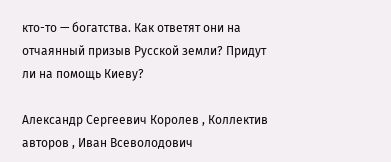кто-то — богатства. Как ответят они на отчаянный призыв Русской земли? Придут ли на помощь Киеву?

Александр Сергеевич Королев , Коллектив авторов , Иван Всеволодович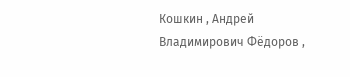Кошкин , Андрей Владимирович Фёдоров ,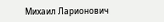Михаил Ларионович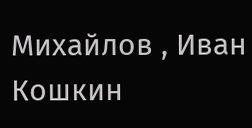Михайлов , Иван Кошкин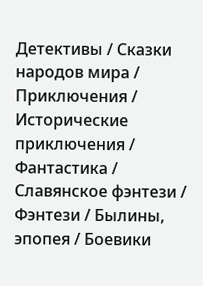Детективы / Сказки народов мира / Приключения / Исторические приключения / Фантастика / Славянское фэнтези / Фэнтези / Былины, эпопея / Боевики